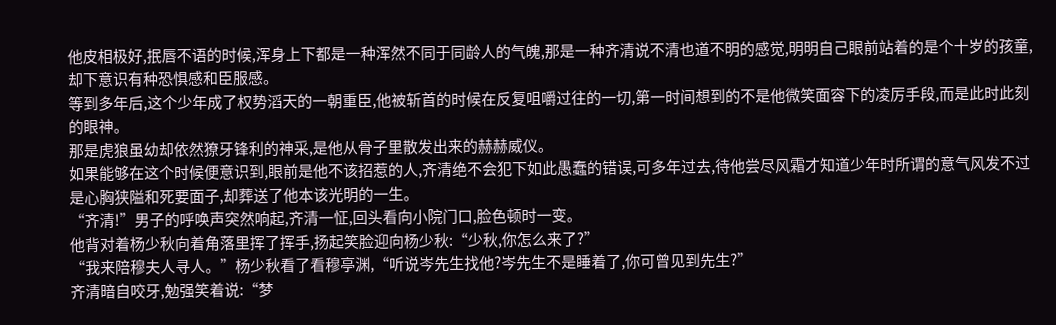他皮相极好,抿唇不语的时候,浑身上下都是一种浑然不同于同龄人的气魄,那是一种齐清说不清也道不明的感觉,明明自己眼前站着的是个十岁的孩童,却下意识有种恐惧感和臣服感。
等到多年后,这个少年成了权势滔天的一朝重臣,他被斩首的时候在反复咀嚼过往的一切,第一时间想到的不是他微笑面容下的凌厉手段,而是此时此刻的眼神。
那是虎狼虽幼却依然獠牙锋利的神采,是他从骨子里散发出来的赫赫威仪。
如果能够在这个时候便意识到,眼前是他不该招惹的人,齐清绝不会犯下如此愚蠢的错误,可多年过去,待他尝尽风霜才知道少年时所谓的意气风发不过是心胸狭隘和死要面子,却葬送了他本该光明的一生。
“齐清!”男子的呼唤声突然响起,齐清一怔,回头看向小院门口,脸色顿时一变。
他背对着杨少秋向着角落里挥了挥手,扬起笑脸迎向杨少秋:“少秋,你怎么来了?”
“我来陪穆夫人寻人。”杨少秋看了看穆亭渊,“听说岑先生找他?岑先生不是睡着了,你可曾见到先生?”
齐清暗自咬牙,勉强笑着说:“梦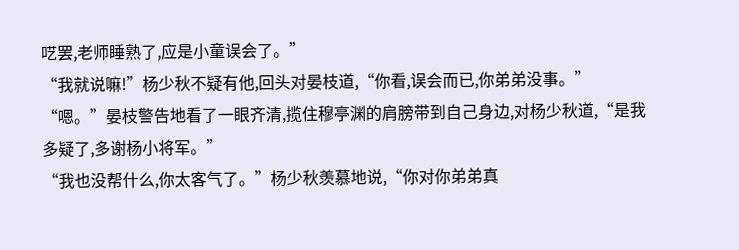呓罢,老师睡熟了,应是小童误会了。”
“我就说嘛!”杨少秋不疑有他,回头对晏枝道,“你看,误会而已,你弟弟没事。”
“嗯。”晏枝警告地看了一眼齐清,揽住穆亭渊的肩膀带到自己身边,对杨少秋道,“是我多疑了,多谢杨小将军。”
“我也没帮什么,你太客气了。”杨少秋羡慕地说,“你对你弟弟真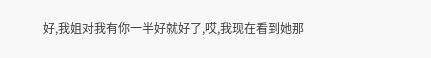好,我姐对我有你一半好就好了,哎,我现在看到她那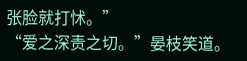张脸就打怵。”
“爱之深责之切。”晏枝笑道。